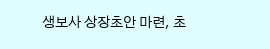생보사 상장초안 마련, 초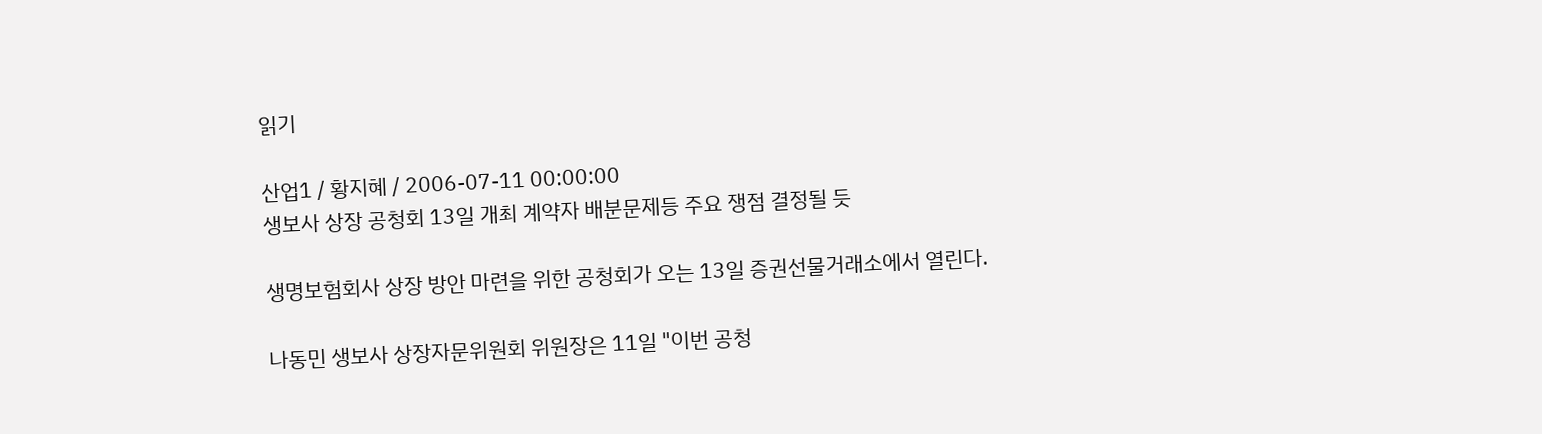읽기

산업1 / 황지혜 / 2006-07-11 00:00:00
생보사 상장 공청회 13일 개최 계약자 배분문제등 주요 쟁점 결정될 듯

생명보험회사 상장 방안 마련을 위한 공청회가 오는 13일 증권선물거래소에서 열린다.

나동민 생보사 상장자문위원회 위원장은 11일 "이번 공청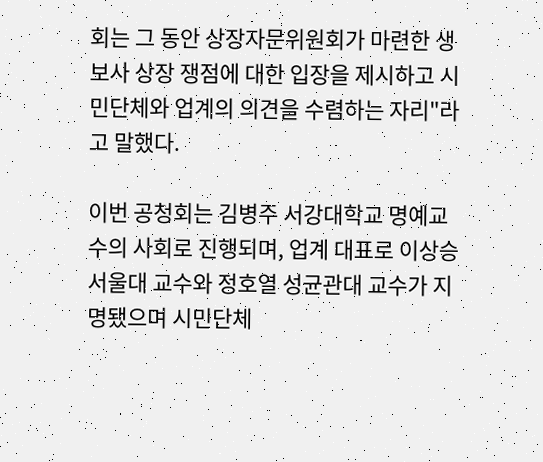회는 그 동안 상장자문위원회가 마련한 생보사 상장 쟁점에 대한 입장을 제시하고 시민단체와 업계의 의견을 수렴하는 자리"라고 말했다.

이번 공청회는 김병주 서강대학교 명예교수의 사회로 진행되며, 업계 대표로 이상승 서울대 교수와 정호열 성균관대 교수가 지명됐으며 시민단체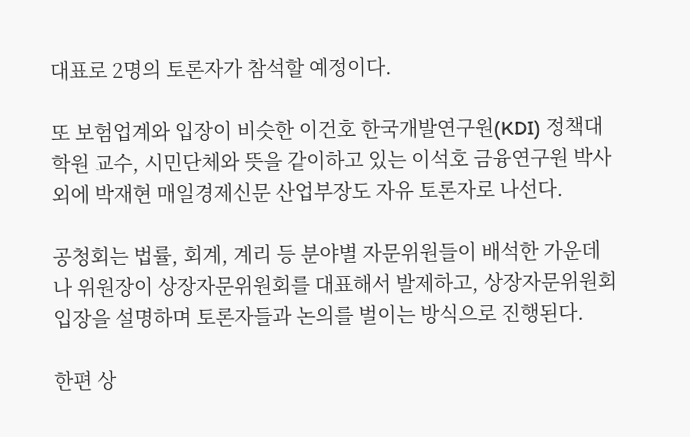대표로 2명의 토론자가 참석할 예정이다.

또 보험업계와 입장이 비슷한 이건호 한국개발연구원(KDI) 정책대학원 교수, 시민단체와 뜻을 같이하고 있는 이석호 금융연구원 박사 외에 박재현 매일경제신문 산업부장도 자유 토론자로 나선다.

공청회는 법률, 회계, 계리 등 분야별 자문위원들이 배석한 가운데 나 위원장이 상장자문위원회를 대표해서 발제하고, 상장자문위원회 입장을 설명하며 토론자들과 논의를 벌이는 방식으로 진행된다.

한편 상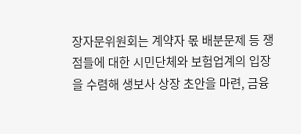장자문위원회는 계약자 몫 배분문제 등 쟁점들에 대한 시민단체와 보험업계의 입장을 수렴해 생보사 상장 초안을 마련, 금융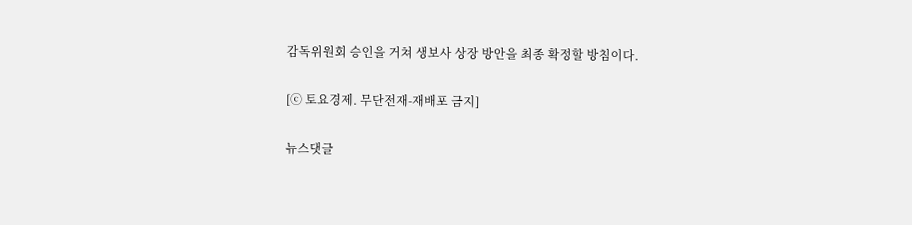감독위원회 승인을 거쳐 생보사 상장 방안을 최종 확정할 방침이다.

[ⓒ 토요경제. 무단전재-재배포 금지]

뉴스댓글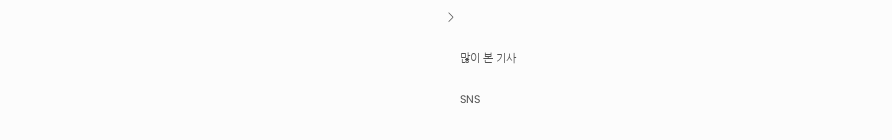>

    많이 본 기사

    SNS